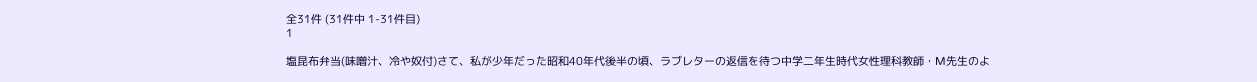全31件 (31件中 1-31件目)
1

塩昆布弁当(味噌汁、冷や奴付)さて、私が少年だった昭和40年代後半の頃、ラブレターの返信を待つ中学二年生時代女性理科教師・M先生のよ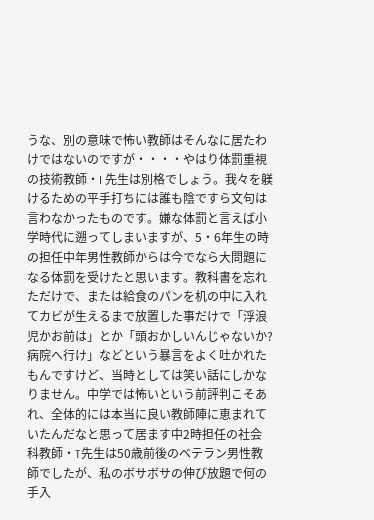うな、別の意味で怖い教師はそんなに居たわけではないのですが・・・・やはり体罰重視の技術教師・I 先生は別格でしょう。我々を躾けるための平手打ちには誰も陰ですら文句は言わなかったものです。嫌な体罰と言えば小学時代に遡ってしまいますが、5・6年生の時の担任中年男性教師からは今でなら大問題になる体罰を受けたと思います。教科書を忘れただけで、または給食のパンを机の中に入れてカビが生えるまで放置した事だけで「浮浪児かお前は」とか「頭おかしいんじゃないか? 病院へ行け」などという暴言をよく吐かれたもんですけど、当時としては笑い話にしかなりません。中学では怖いという前評判こそあれ、全体的には本当に良い教師陣に恵まれていたんだなと思って居ます中2時担任の社会科教師・T先生は50歳前後のベテラン男性教師でしたが、私のボサボサの伸び放題で何の手入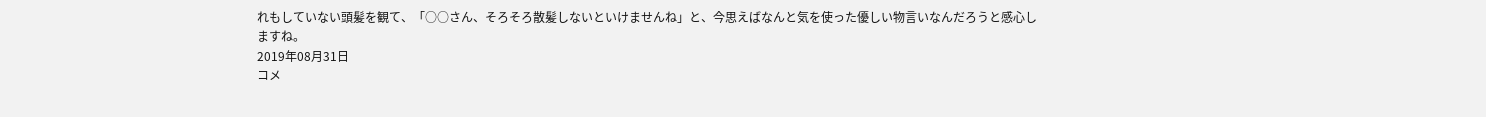れもしていない頭髪を観て、「○○さん、そろそろ散髪しないといけませんね」と、今思えばなんと気を使った優しい物言いなんだろうと感心しますね。
2019年08月31日
コメ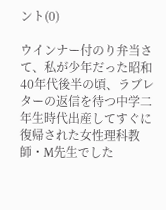ント(0)

ウインナー付のり弁当さて、私が少年だった昭和40年代後半の頃、ラブレターの返信を待つ中学二年生時代出産してすぐに復帰された女性理科教師・M先生でした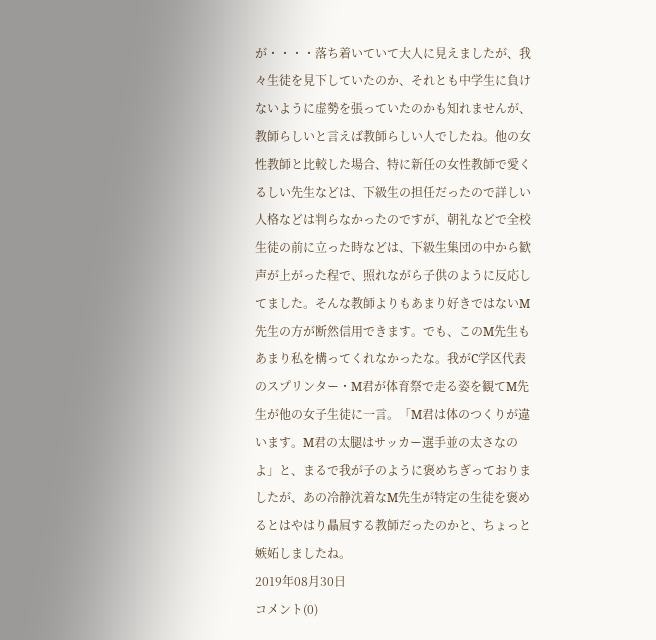が・・・・落ち着いていて大人に見えましたが、我々生徒を見下していたのか、それとも中学生に負けないように虚勢を張っていたのかも知れませんが、教師らしいと言えば教師らしい人でしたね。他の女性教師と比較した場合、特に新任の女性教師で愛くるしい先生などは、下級生の担任だったので詳しい人格などは判らなかったのですが、朝礼などで全校生徒の前に立った時などは、下級生集団の中から歓声が上がった程で、照れながら子供のように反応してました。そんな教師よりもあまり好きではないM先生の方が断然信用できます。でも、このM先生もあまり私を構ってくれなかったな。我がC学区代表のスプリンター・M君が体育祭で走る姿を観てM先生が他の女子生徒に一言。「M君は体のつくりが違います。M君の太腿はサッカー選手並の太さなのよ」と、まるで我が子のように褒めちぎっておりましたが、あの冷静沈着なM先生が特定の生徒を褒めるとはやはり贔屓する教師だったのかと、ちょっと嫉妬しましたね。
2019年08月30日
コメント(0)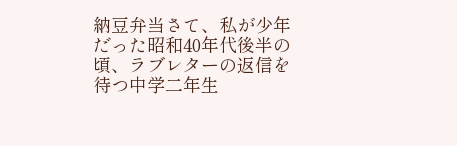納豆弁当さて、私が少年だった昭和40年代後半の頃、ラブレターの返信を待つ中学二年生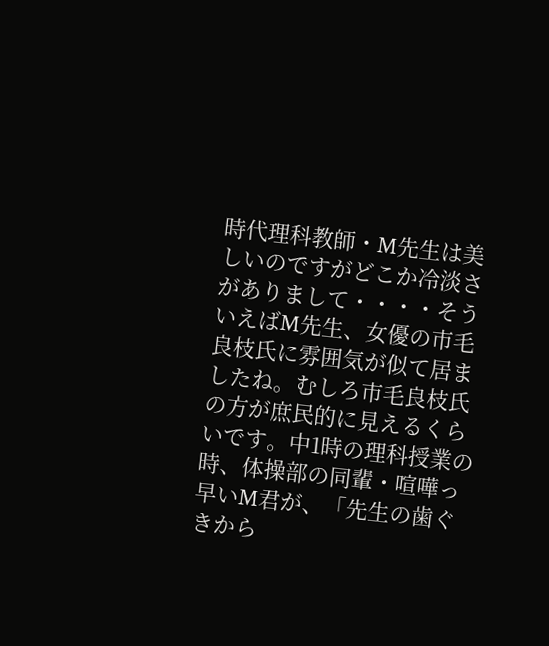時代理科教師・M先生は美しいのですがどこか冷淡さがありまして・・・・そういえばM先生、女優の市毛良枝氏に雰囲気が似て居ましたね。むしろ市毛良枝氏の方が庶民的に見えるくらいです。中1時の理科授業の時、体操部の同輩・喧嘩っ早いM君が、「先生の歯ぐきから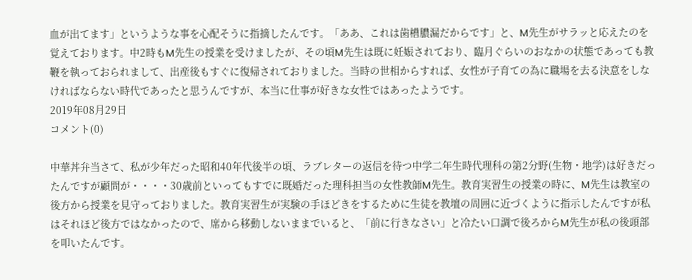血が出てます」というような事を心配そうに指摘したんです。「ああ、これは歯槽膿漏だからです」と、M先生がサラッと応えたのを覚えております。中2時もM先生の授業を受けましたが、その頃M先生は既に妊娠されており、臨月ぐらいのおなかの状態であっても教鞭を執っておられまして、出産後もすぐに復帰されておりました。当時の世相からすれば、女性が子育ての為に職場を去る決意をしなければならない時代であったと思うんですが、本当に仕事が好きな女性ではあったようです。
2019年08月29日
コメント(0)

中華丼弁当さて、私が少年だった昭和40年代後半の頃、ラブレターの返信を待つ中学二年生時代理科の第2分野(生物・地学)は好きだったんですが顧問が・・・・30歳前といってもすでに既婚だった理科担当の女性教師M先生。教育実習生の授業の時に、M先生は教室の後方から授業を見守っておりました。教育実習生が実験の手ほどきをするために生徒を教壇の周囲に近づくように指示したんですが私はそれほど後方ではなかったので、席から移動しないままでいると、「前に行きなさい」と冷たい口調で後ろからM先生が私の後頭部を叩いたんです。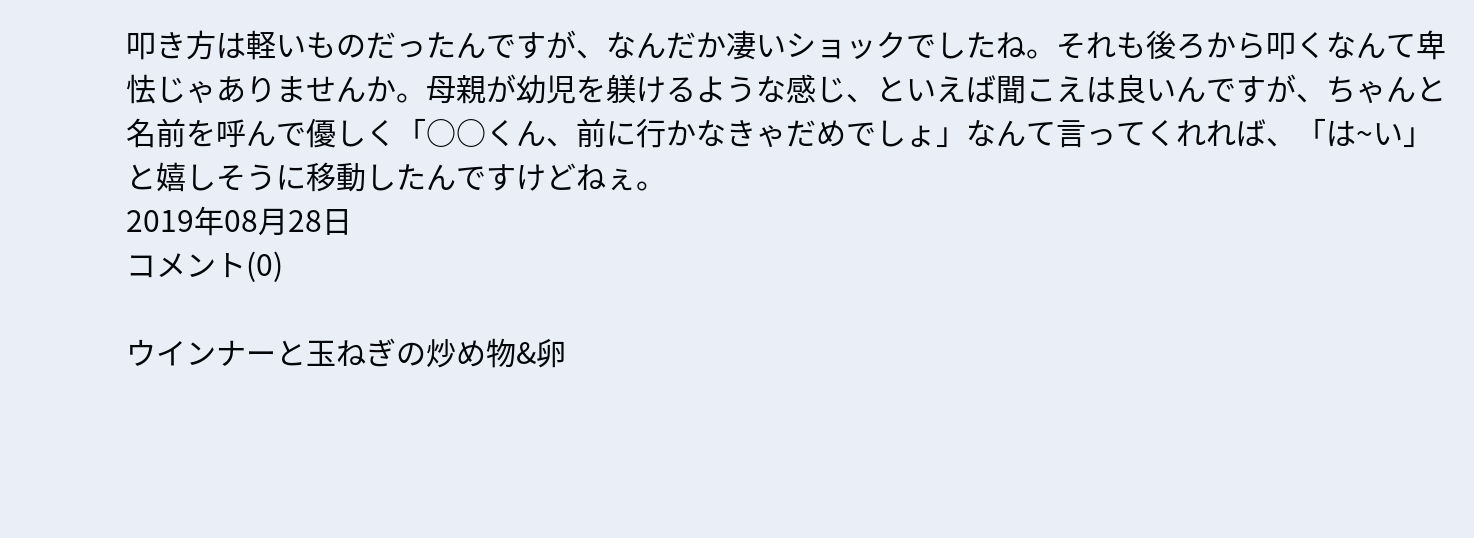叩き方は軽いものだったんですが、なんだか凄いショックでしたね。それも後ろから叩くなんて卑怯じゃありませんか。母親が幼児を躾けるような感じ、といえば聞こえは良いんですが、ちゃんと名前を呼んで優しく「○○くん、前に行かなきゃだめでしょ」なんて言ってくれれば、「は~い」と嬉しそうに移動したんですけどねぇ。
2019年08月28日
コメント(0)

ウインナーと玉ねぎの炒め物&卵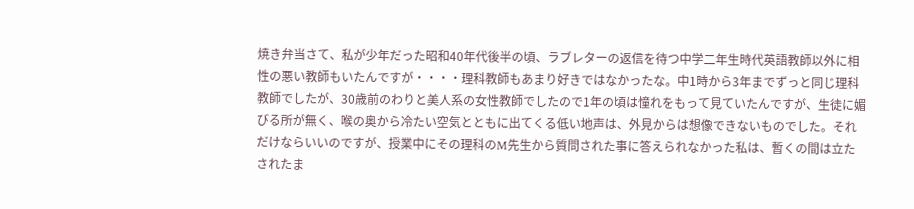焼き弁当さて、私が少年だった昭和40年代後半の頃、ラブレターの返信を待つ中学二年生時代英語教師以外に相性の悪い教師もいたんですが・・・・理科教師もあまり好きではなかったな。中1時から3年までずっと同じ理科教師でしたが、30歳前のわりと美人系の女性教師でしたので1年の頃は憧れをもって見ていたんですが、生徒に媚びる所が無く、喉の奥から冷たい空気とともに出てくる低い地声は、外見からは想像できないものでした。それだけならいいのですが、授業中にその理科のM先生から質問された事に答えられなかった私は、暫くの間は立たされたま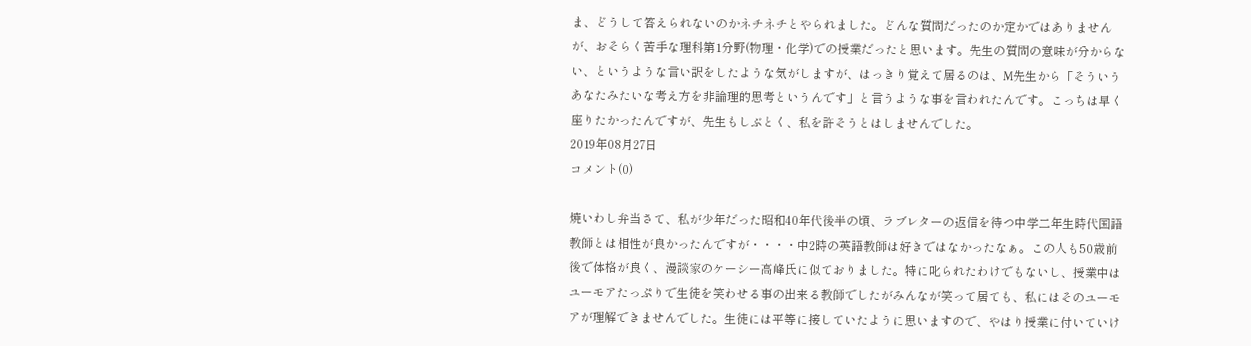ま、どうして答えられないのかネチネチとやられました。どんな質問だったのか定かではありませんが、おそらく苦手な理科第1分野(物理・化学)での授業だったと思います。先生の質問の意味が分からない、というような言い訳をしたような気がしますが、はっきり覚えて居るのは、M先生から「そういうあなたみたいな考え方を非論理的思考というんです」と言うような事を言われたんです。こっちは早く座りたかったんですが、先生もしぶとく、私を許そうとはしませんでした。
2019年08月27日
コメント(0)

焼いわし弁当さて、私が少年だった昭和40年代後半の頃、ラブレターの返信を待つ中学二年生時代国語教師とは相性が良かったんですが・・・・中2時の英語教師は好きではなかったなぁ。この人も50歳前後で体格が良く、漫談家のケーシー高峰氏に似ておりました。特に叱られたわけでもないし、授業中はユーモアたっぷりで生徒を笑わせる事の出来る教師でしたがみんなが笑って居ても、私にはそのユーモアが理解できませんでした。生徒には平等に接していたように思いますので、やはり授業に付いていけ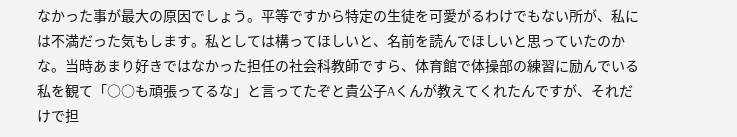なかった事が最大の原因でしょう。平等ですから特定の生徒を可愛がるわけでもない所が、私には不満だった気もします。私としては構ってほしいと、名前を読んでほしいと思っていたのかな。当時あまり好きではなかった担任の社会科教師ですら、体育館で体操部の練習に励んでいる私を観て「○○も頑張ってるな」と言ってたぞと貴公子Aくんが教えてくれたんですが、それだけで担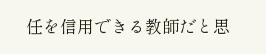任を信用できる教師だと思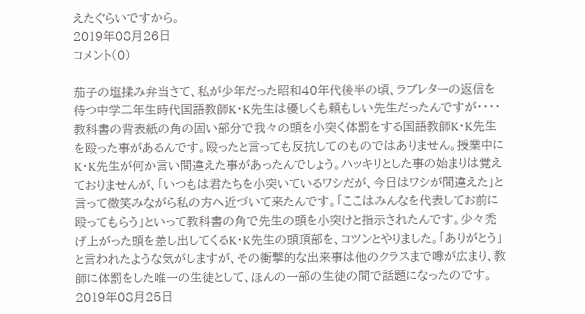えたぐらいですから。
2019年08月26日
コメント(0)

茄子の塩揉み弁当さて、私が少年だった昭和40年代後半の頃、ラブレターの返信を待つ中学二年生時代国語教師K・K先生は優しくも頼もしい先生だったんですが・・・・教科書の背表紙の角の固い部分で我々の頭を小突く体罰をする国語教師K・K先生を殴った事があるんです。殴ったと言っても反抗してのものではありません。授業中にK・K先生が何か言い間違えた事があったんでしょう。ハッキリとした事の始まりは覚えておりませんが、「いつもは君たちを小突いているワシだが、今日はワシが間違えた」と言って微笑みながら私の方へ近づいて来たんです。「ここはみんなを代表してお前に殴ってもらう」といって教科書の角で先生の頭を小突けと指示されたんです。少々禿げ上がった頭を差し出してくるK・K先生の頭頂部を、コツンとやりました。「ありがとう」と言われたような気がしますが、その衝撃的な出来事は他のクラスまで噂が広まり、教師に体罰をした唯一の生徒として、ほんの一部の生徒の間で話題になったのです。
2019年08月25日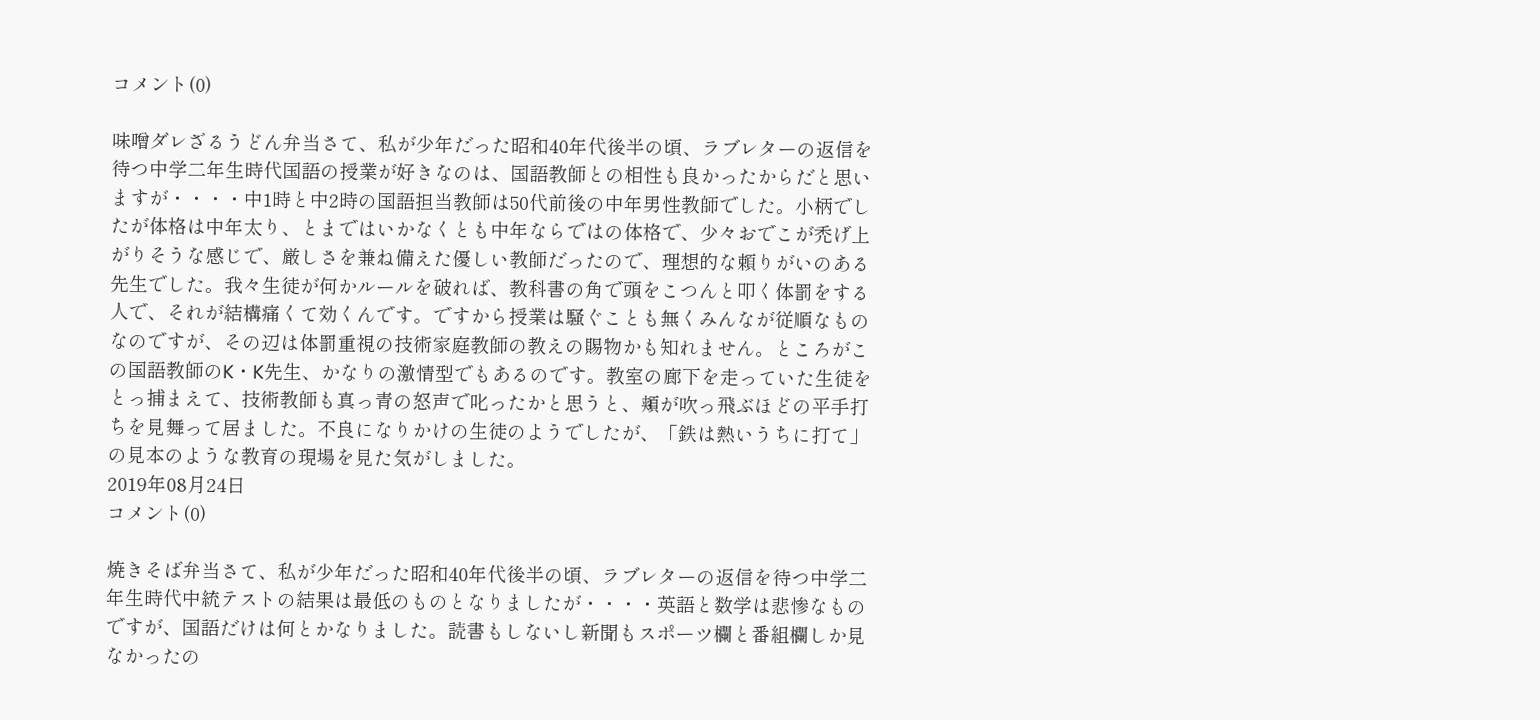コメント(0)

味噌ダレざるうどん弁当さて、私が少年だった昭和40年代後半の頃、ラブレターの返信を待つ中学二年生時代国語の授業が好きなのは、国語教師との相性も良かったからだと思いますが・・・・中1時と中2時の国語担当教師は50代前後の中年男性教師でした。小柄でしたが体格は中年太り、とまではいかなくとも中年ならではの体格で、少々おでこが禿げ上がりそうな感じで、厳しさを兼ね備えた優しい教師だったので、理想的な頼りがいのある先生でした。我々生徒が何かルールを破れば、教科書の角で頭をこつんと叩く体罰をする人で、それが結構痛くて効くんです。ですから授業は騒ぐことも無くみんなが従順なものなのですが、その辺は体罰重視の技術家庭教師の教えの賜物かも知れません。ところがこの国語教師のK・K先生、かなりの激情型でもあるのです。教室の廊下を走っていた生徒をとっ捕まえて、技術教師も真っ青の怒声で叱ったかと思うと、頬が吹っ飛ぶほどの平手打ちを見舞って居ました。不良になりかけの生徒のようでしたが、「鉄は熱いうちに打て」の見本のような教育の現場を見た気がしました。
2019年08月24日
コメント(0)

焼きそば弁当さて、私が少年だった昭和40年代後半の頃、ラブレターの返信を待つ中学二年生時代中統テストの結果は最低のものとなりましたが・・・・英語と数学は悲惨なものですが、国語だけは何とかなりました。読書もしないし新聞もスポーツ欄と番組欄しか見なかったの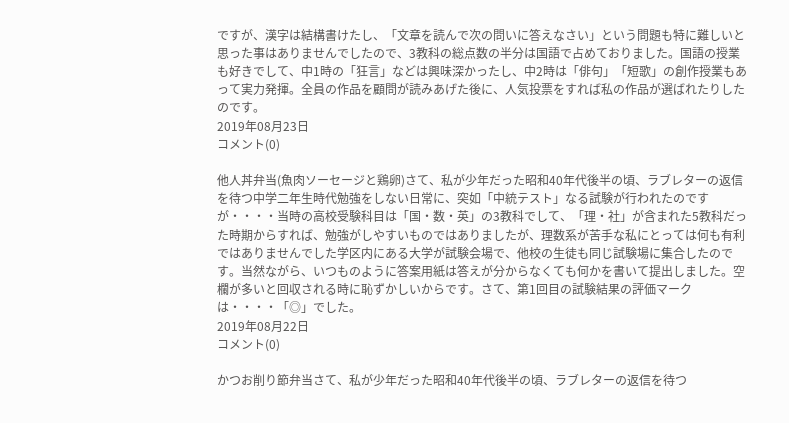ですが、漢字は結構書けたし、「文章を読んで次の問いに答えなさい」という問題も特に難しいと思った事はありませんでしたので、3教科の総点数の半分は国語で占めておりました。国語の授業も好きでして、中1時の「狂言」などは興味深かったし、中2時は「俳句」「短歌」の創作授業もあって実力発揮。全員の作品を顧問が読みあげた後に、人気投票をすれば私の作品が選ばれたりしたのです。
2019年08月23日
コメント(0)

他人丼弁当(魚肉ソーセージと鶏卵)さて、私が少年だった昭和40年代後半の頃、ラブレターの返信を待つ中学二年生時代勉強をしない日常に、突如「中統テスト」なる試験が行われたのですが・・・・当時の高校受験科目は「国・数・英」の3教科でして、「理・社」が含まれた5教科だった時期からすれば、勉強がしやすいものではありましたが、理数系が苦手な私にとっては何も有利ではありませんでした学区内にある大学が試験会場で、他校の生徒も同じ試験場に集合したのです。当然ながら、いつものように答案用紙は答えが分からなくても何かを書いて提出しました。空欄が多いと回収される時に恥ずかしいからです。さて、第1回目の試験結果の評価マークは・・・・「◎」でした。
2019年08月22日
コメント(0)

かつお削り節弁当さて、私が少年だった昭和40年代後半の頃、ラブレターの返信を待つ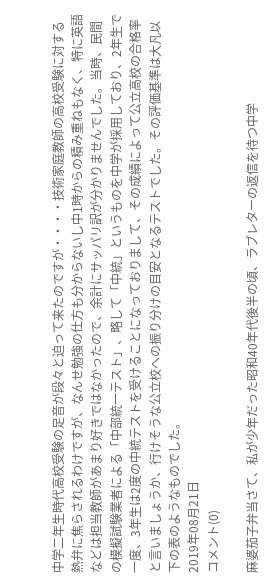中学二年生時代高校受験の足音が段々と迫って来たのですが・・・・技術家庭教師の高校受験に対する熱弁に焦らされるわけですが、なんせ勉強の仕方も分からないし中1時からの積み重ねもなく、特に英語などは担当教師があまり好きではなかったので、余計にサッパリ訳が分かりませんでした。当時、民間の模擬試験業者による「中部統一テスト」、略して「中統」というものを中学が採用しており、2年生で一度、3年生は2度の中統テストを受けることになっておりまして、その成績によって公立高校の合格率と言いましょうか、行けそうな公立校への振り分けの目安となるテストでした。その評価基準は大凡以下の表のようなものでした。
2019年08月21日
コメント(0)

麻婆茄子弁当さて、私が少年だった昭和40年代後半の頃、ラブレターの返信を待つ中学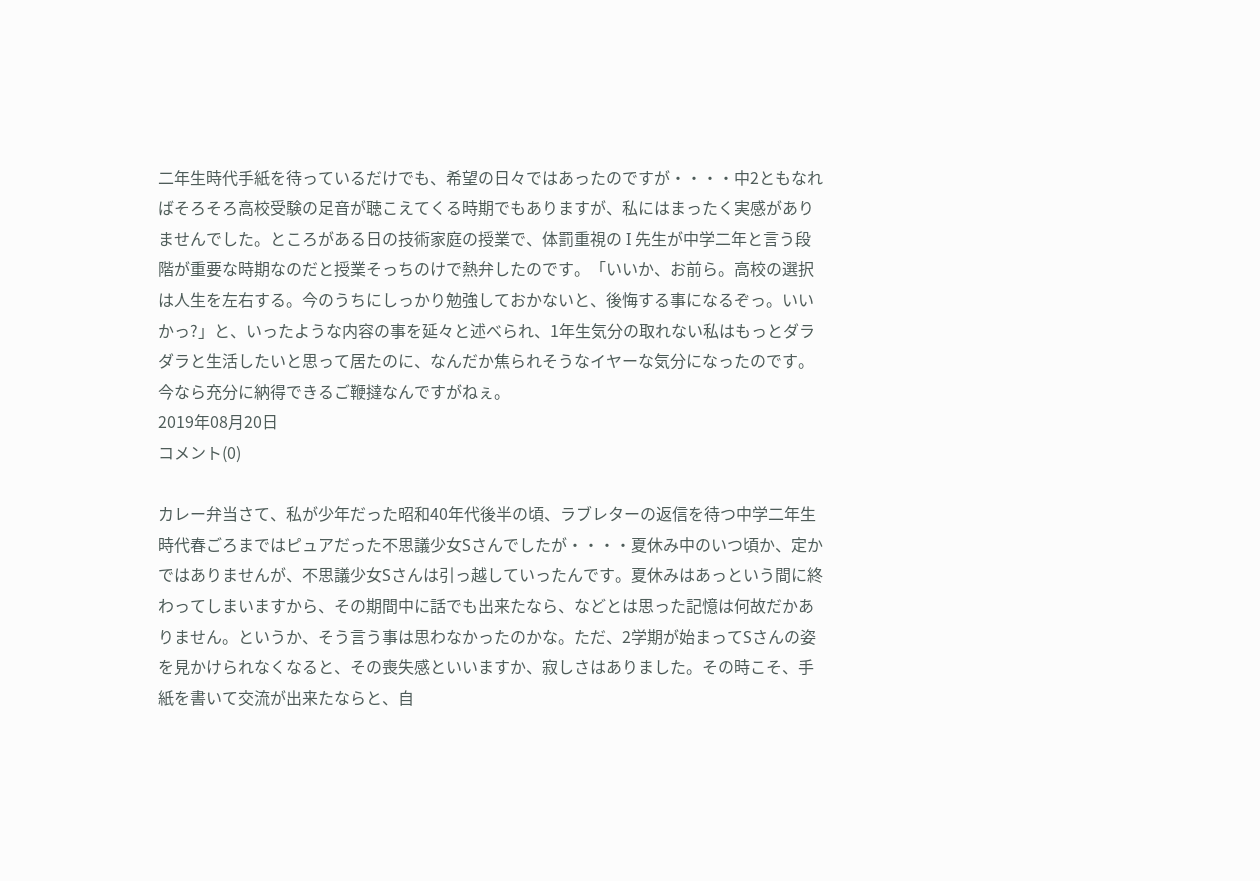二年生時代手紙を待っているだけでも、希望の日々ではあったのですが・・・・中2ともなればそろそろ高校受験の足音が聴こえてくる時期でもありますが、私にはまったく実感がありませんでした。ところがある日の技術家庭の授業で、体罰重視の I 先生が中学二年と言う段階が重要な時期なのだと授業そっちのけで熱弁したのです。「いいか、お前ら。高校の選択は人生を左右する。今のうちにしっかり勉強しておかないと、後悔する事になるぞっ。いいかっ?」と、いったような内容の事を延々と述べられ、1年生気分の取れない私はもっとダラダラと生活したいと思って居たのに、なんだか焦られそうなイヤーな気分になったのです。今なら充分に納得できるご鞭撻なんですがねぇ。
2019年08月20日
コメント(0)

カレー弁当さて、私が少年だった昭和40年代後半の頃、ラブレターの返信を待つ中学二年生時代春ごろまではピュアだった不思議少女Sさんでしたが・・・・夏休み中のいつ頃か、定かではありませんが、不思議少女Sさんは引っ越していったんです。夏休みはあっという間に終わってしまいますから、その期間中に話でも出来たなら、などとは思った記憶は何故だかありません。というか、そう言う事は思わなかったのかな。ただ、2学期が始まってSさんの姿を見かけられなくなると、その喪失感といいますか、寂しさはありました。その時こそ、手紙を書いて交流が出来たならと、自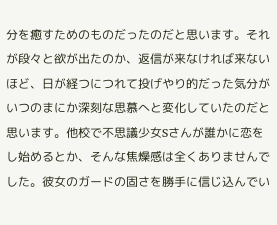分を癒すためのものだったのだと思います。それが段々と欲が出たのか、返信が来なければ来ないほど、日が経つにつれて投げやり的だった気分がいつのまにか深刻な思慕へと変化していたのだと思います。他校で不思議少女Sさんが誰かに恋をし始めるとか、そんな焦燥感は全くありませんでした。彼女のガードの固さを勝手に信じ込んでい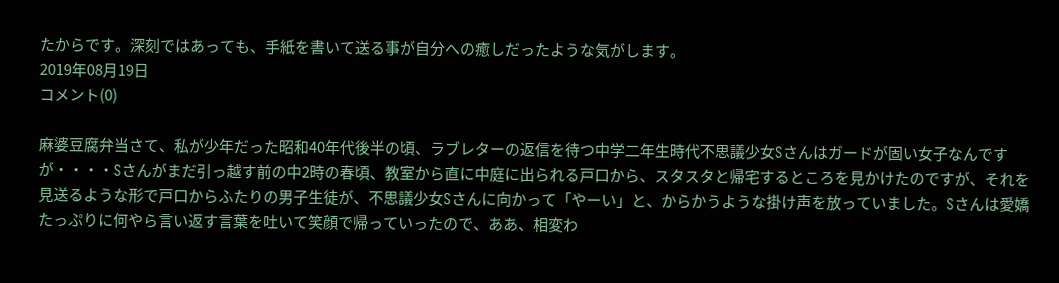たからです。深刻ではあっても、手紙を書いて送る事が自分への癒しだったような気がします。
2019年08月19日
コメント(0)

麻婆豆腐弁当さて、私が少年だった昭和40年代後半の頃、ラブレターの返信を待つ中学二年生時代不思議少女Sさんはガードが固い女子なんですが・・・・Sさんがまだ引っ越す前の中2時の春頃、教室から直に中庭に出られる戸口から、スタスタと帰宅するところを見かけたのですが、それを見送るような形で戸口からふたりの男子生徒が、不思議少女Sさんに向かって「やーい」と、からかうような掛け声を放っていました。Sさんは愛嬌たっぷりに何やら言い返す言葉を吐いて笑顔で帰っていったので、ああ、相変わ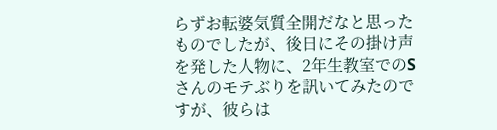らずお転婆気質全開だなと思ったものでしたが、後日にその掛け声を発した人物に、2年生教室でのSさんのモテぶりを訊いてみたのですが、彼らは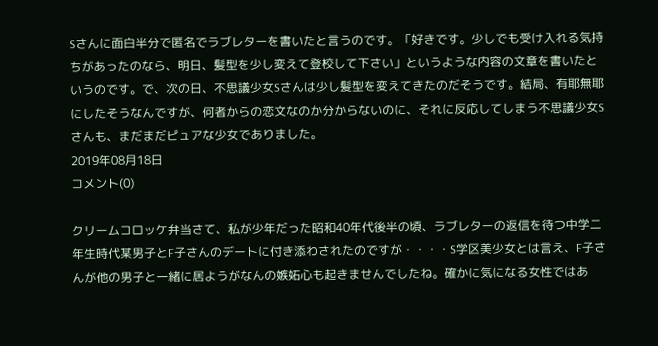Sさんに面白半分で匿名でラブレターを書いたと言うのです。「好きです。少しでも受け入れる気持ちがあったのなら、明日、髪型を少し変えて登校して下さい」というような内容の文章を書いたというのです。で、次の日、不思議少女Sさんは少し髪型を変えてきたのだそうです。結局、有耶無耶にしたそうなんですが、何者からの恋文なのか分からないのに、それに反応してしまう不思議少女Sさんも、まだまだピュアな少女でありました。
2019年08月18日
コメント(0)

クリームコロッケ弁当さて、私が少年だった昭和40年代後半の頃、ラブレターの返信を待つ中学二年生時代某男子とF子さんのデートに付き添わされたのですが・・・・S学区美少女とは言え、F子さんが他の男子と一緒に居ようがなんの嫉妬心も起きませんでしたね。確かに気になる女性ではあ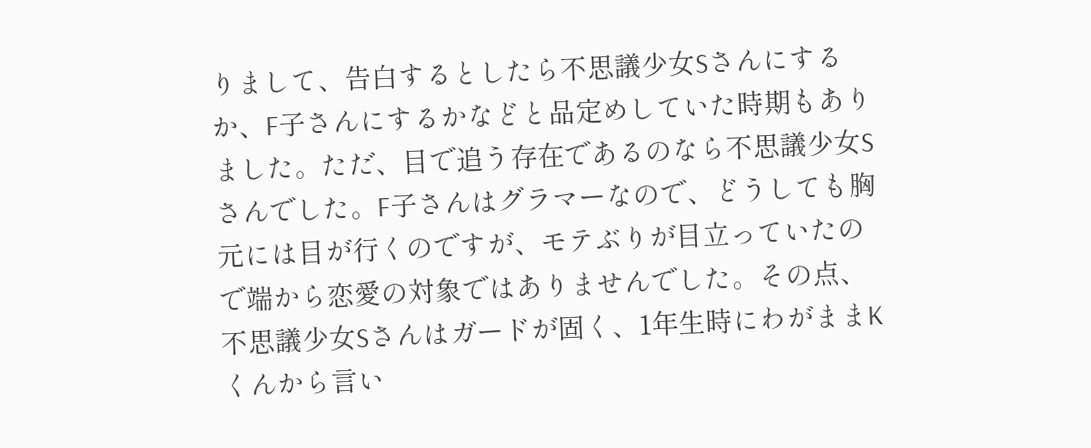りまして、告白するとしたら不思議少女Sさんにするか、F子さんにするかなどと品定めしていた時期もありました。ただ、目で追う存在であるのなら不思議少女Sさんでした。F子さんはグラマーなので、どうしても胸元には目が行くのですが、モテぶりが目立っていたので端から恋愛の対象ではありませんでした。その点、不思議少女Sさんはガードが固く、1年生時にわがままKくんから言い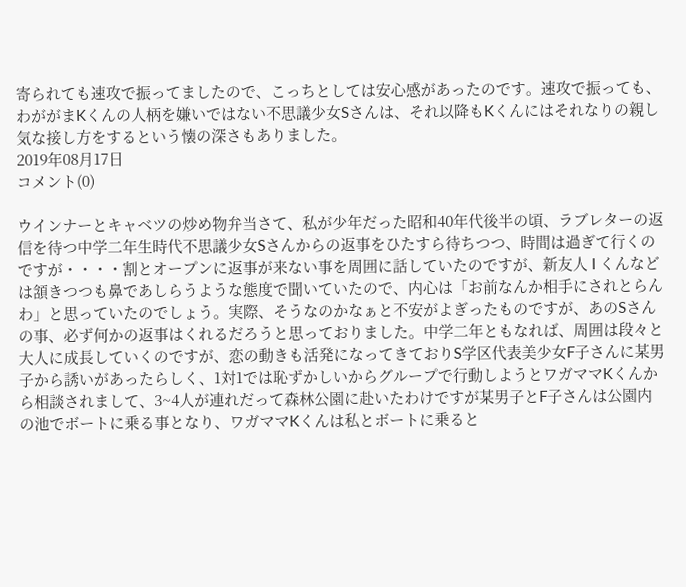寄られても速攻で振ってましたので、こっちとしては安心感があったのです。速攻で振っても、わががまKくんの人柄を嫌いではない不思議少女Sさんは、それ以降もKくんにはそれなりの親し気な接し方をするという懐の深さもありました。
2019年08月17日
コメント(0)

ウインナーとキャベツの炒め物弁当さて、私が少年だった昭和40年代後半の頃、ラブレターの返信を待つ中学二年生時代不思議少女Sさんからの返事をひたすら待ちつつ、時間は過ぎて行くのですが・・・・割とオープンに返事が来ない事を周囲に話していたのですが、新友人 I くんなどは頷きつつも鼻であしらうような態度で聞いていたので、内心は「お前なんか相手にされとらんわ」と思っていたのでしょう。実際、そうなのかなぁと不安がよぎったものですが、あのSさんの事、必ず何かの返事はくれるだろうと思っておりました。中学二年ともなれば、周囲は段々と大人に成長していくのですが、恋の動きも活発になってきておりS学区代表美少女F子さんに某男子から誘いがあったらしく、1対1では恥ずかしいからグループで行動しようとワガママKくんから相談されまして、3~4人が連れだって森林公園に赴いたわけですが某男子とF子さんは公園内の池でボートに乗る事となり、ワガママKくんは私とボートに乗ると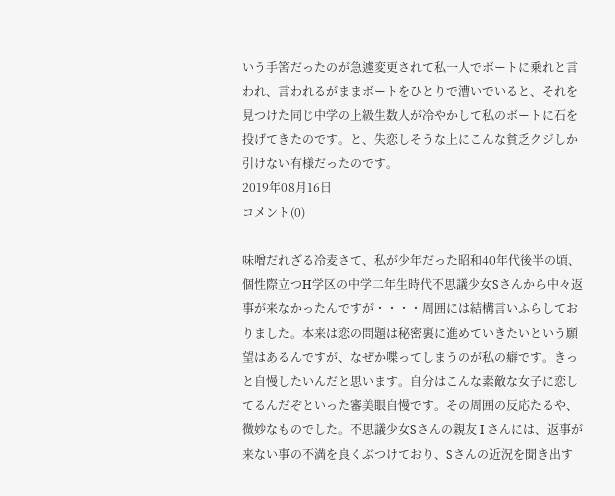いう手筈だったのが急遽変更されて私一人でボートに乗れと言われ、言われるがままボートをひとりで漕いでいると、それを見つけた同じ中学の上級生数人が冷やかして私のボートに石を投げてきたのです。と、失恋しそうな上にこんな貧乏クジしか引けない有様だったのです。
2019年08月16日
コメント(0)

味噌だれざる冷麦さて、私が少年だった昭和40年代後半の頃、個性際立つH学区の中学二年生時代不思議少女Sさんから中々返事が来なかったんですが・・・・周囲には結構言いふらしておりました。本来は恋の問題は秘密裏に進めていきたいという願望はあるんですが、なぜか喋ってしまうのが私の癖です。きっと自慢したいんだと思います。自分はこんな素敵な女子に恋してるんだぞといった審美眼自慢です。その周囲の反応たるや、微妙なものでした。不思議少女Sさんの親友 I さんには、返事が来ない事の不満を良くぶつけており、Sさんの近況を聞き出す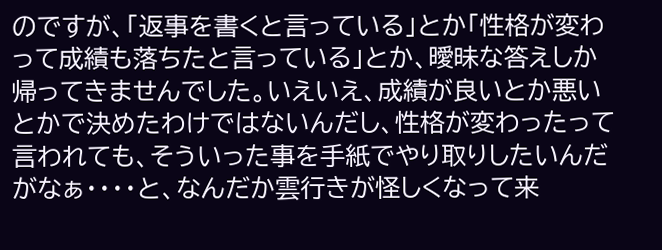のですが、「返事を書くと言っている」とか「性格が変わって成績も落ちたと言っている」とか、曖昧な答えしか帰ってきませんでした。いえいえ、成績が良いとか悪いとかで決めたわけではないんだし、性格が変わったって言われても、そういった事を手紙でやり取りしたいんだがなぁ・・・・と、なんだか雲行きが怪しくなって来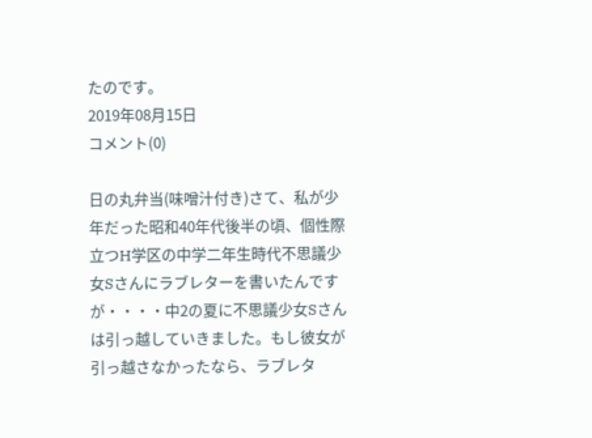たのです。
2019年08月15日
コメント(0)

日の丸弁当(味噌汁付き)さて、私が少年だった昭和40年代後半の頃、個性際立つH学区の中学二年生時代不思議少女Sさんにラブレターを書いたんですが・・・・中2の夏に不思議少女Sさんは引っ越していきました。もし彼女が引っ越さなかったなら、ラブレタ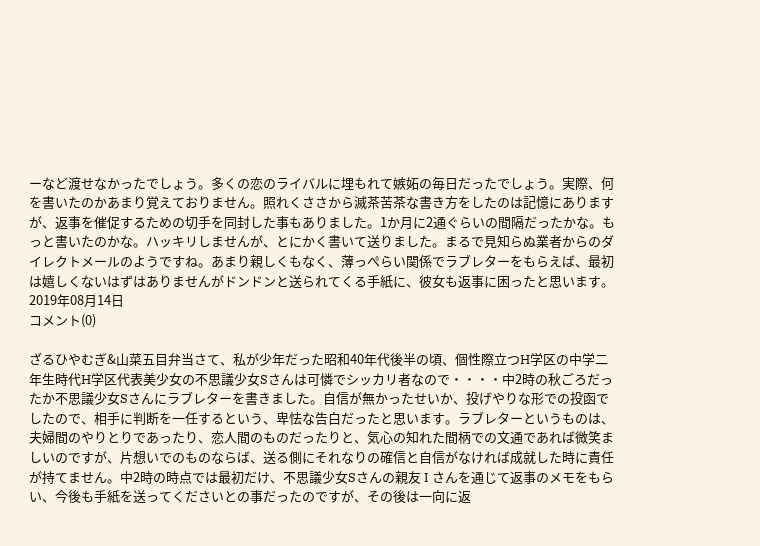ーなど渡せなかったでしょう。多くの恋のライバルに埋もれて嫉妬の毎日だったでしょう。実際、何を書いたのかあまり覚えておりません。照れくささから滅茶苦茶な書き方をしたのは記憶にありますが、返事を催促するための切手を同封した事もありました。1か月に2通ぐらいの間隔だったかな。もっと書いたのかな。ハッキリしませんが、とにかく書いて送りました。まるで見知らぬ業者からのダイレクトメールのようですね。あまり親しくもなく、薄っぺらい関係でラブレターをもらえば、最初は嬉しくないはずはありませんがドンドンと送られてくる手紙に、彼女も返事に困ったと思います。
2019年08月14日
コメント(0)

ざるひやむぎ&山菜五目弁当さて、私が少年だった昭和40年代後半の頃、個性際立つH学区の中学二年生時代H学区代表美少女の不思議少女Sさんは可憐でシッカリ者なので・・・・中2時の秋ごろだったか不思議少女Sさんにラブレターを書きました。自信が無かったせいか、投げやりな形での投函でしたので、相手に判断を一任するという、卑怯な告白だったと思います。ラブレターというものは、夫婦間のやりとりであったり、恋人間のものだったりと、気心の知れた間柄での文通であれば微笑ましいのですが、片想いでのものならば、送る側にそれなりの確信と自信がなければ成就した時に責任が持てません。中2時の時点では最初だけ、不思議少女Sさんの親友 I さんを通じて返事のメモをもらい、今後も手紙を送ってくださいとの事だったのですが、その後は一向に返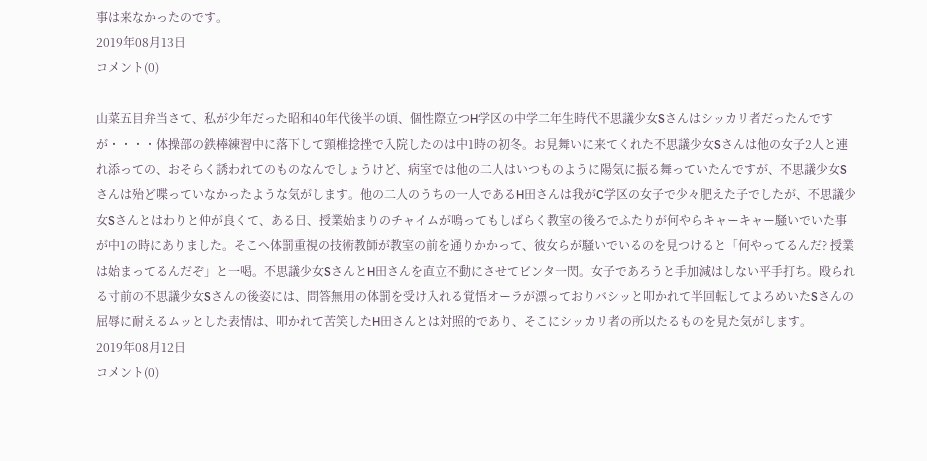事は来なかったのです。
2019年08月13日
コメント(0)

山菜五目弁当さて、私が少年だった昭和40年代後半の頃、個性際立つH学区の中学二年生時代不思議少女Sさんはシッカリ者だったんですが・・・・体操部の鉄棒練習中に落下して頸椎捻挫で入院したのは中1時の初冬。お見舞いに来てくれた不思議少女Sさんは他の女子2人と連れ添っての、おそらく誘われてのものなんでしょうけど、病室では他の二人はいつものように陽気に振る舞っていたんですが、不思議少女Sさんは殆ど喋っていなかったような気がします。他の二人のうちの一人であるH田さんは我がC学区の女子で少々肥えた子でしたが、不思議少女Sさんとはわりと仲が良くて、ある日、授業始まりのチャイムが鳴ってもしばらく教室の後ろでふたりが何やらキャーキャー騒いでいた事が中1の時にありました。そこへ体罰重視の技術教師が教室の前を通りかかって、彼女らが騒いでいるのを見つけると「何やってるんだ? 授業は始まってるんだぞ」と一喝。不思議少女SさんとH田さんを直立不動にさせてビンタ一閃。女子であろうと手加減はしない平手打ち。殴られる寸前の不思議少女Sさんの後姿には、問答無用の体罰を受け入れる覚悟オーラが漂っておりバシッと叩かれて半回転してよろめいたSさんの屈辱に耐えるムッとした表情は、叩かれて苦笑したH田さんとは対照的であり、そこにシッカリ者の所以たるものを見た気がします。
2019年08月12日
コメント(0)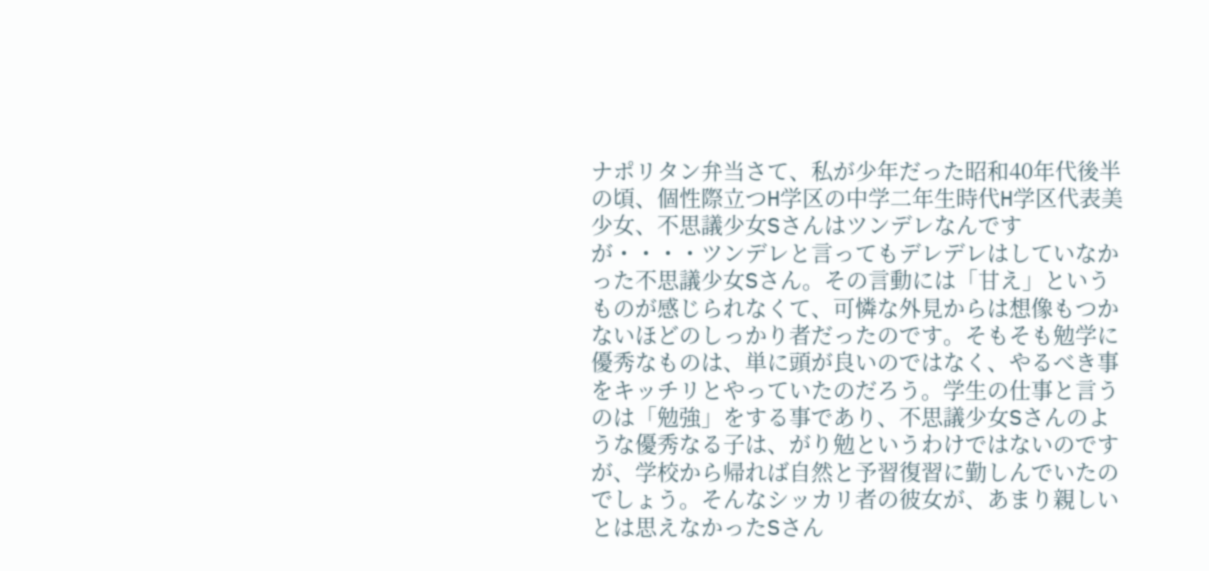ナポリタン弁当さて、私が少年だった昭和40年代後半の頃、個性際立つH学区の中学二年生時代H学区代表美少女、不思議少女Sさんはツンデレなんですが・・・・ツンデレと言ってもデレデレはしていなかった不思議少女Sさん。その言動には「甘え」というものが感じられなくて、可憐な外見からは想像もつかないほどのしっかり者だったのです。そもそも勉学に優秀なものは、単に頭が良いのではなく、やるべき事をキッチリとやっていたのだろう。学生の仕事と言うのは「勉強」をする事であり、不思議少女Sさんのような優秀なる子は、がり勉というわけではないのですが、学校から帰れば自然と予習復習に勤しんでいたのでしょう。そんなシッカリ者の彼女が、あまり親しいとは思えなかったSさん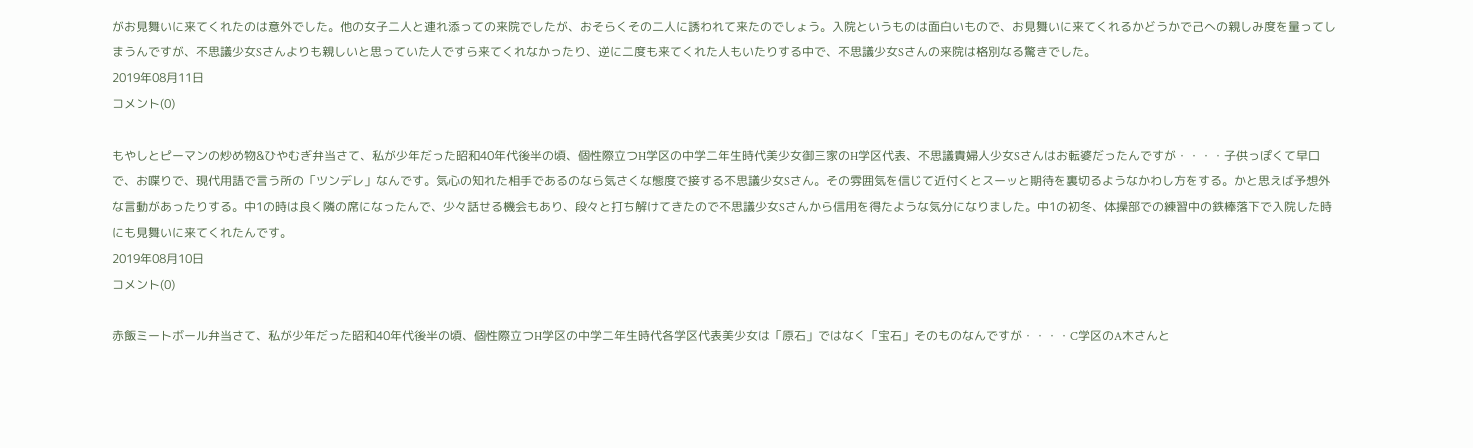がお見舞いに来てくれたのは意外でした。他の女子二人と連れ添っての来院でしたが、おそらくその二人に誘われて来たのでしょう。入院というものは面白いもので、お見舞いに来てくれるかどうかで己への親しみ度を量ってしまうんですが、不思議少女Sさんよりも親しいと思っていた人ですら来てくれなかったり、逆に二度も来てくれた人もいたりする中で、不思議少女Sさんの来院は格別なる驚きでした。
2019年08月11日
コメント(0)

もやしとピーマンの炒め物&ひやむぎ弁当さて、私が少年だった昭和40年代後半の頃、個性際立つH学区の中学二年生時代美少女御三家のH学区代表、不思議貴婦人少女Sさんはお転婆だったんですが・・・・子供っぽくて早口で、お喋りで、現代用語で言う所の「ツンデレ」なんです。気心の知れた相手であるのなら気さくな態度で接する不思議少女Sさん。その雰囲気を信じて近付くとスーッと期待を裏切るようなかわし方をする。かと思えば予想外な言動があったりする。中1の時は良く隣の席になったんで、少々話せる機会もあり、段々と打ち解けてきたので不思議少女Sさんから信用を得たような気分になりました。中1の初冬、体操部での練習中の鉄棒落下で入院した時にも見舞いに来てくれたんです。
2019年08月10日
コメント(0)

赤飯ミートボール弁当さて、私が少年だった昭和40年代後半の頃、個性際立つH学区の中学二年生時代各学区代表美少女は「原石」ではなく「宝石」そのものなんですが・・・・C学区のA木さんと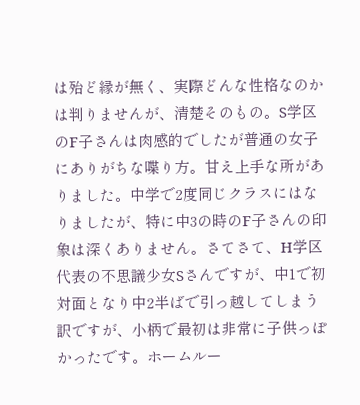は殆ど縁が無く、実際どんな性格なのかは判りませんが、清楚そのもの。S学区のF子さんは肉感的でしたが普通の女子にありがちな喋り方。甘え上手な所がありました。中学で2度同じクラスにはなりましたが、特に中3の時のF子さんの印象は深くありません。さてさて、H学区代表の不思議少女Sさんですが、中1で初対面となり中2半ばで引っ越してしまう訳ですが、小柄で最初は非常に子供っぽかったです。ホームルー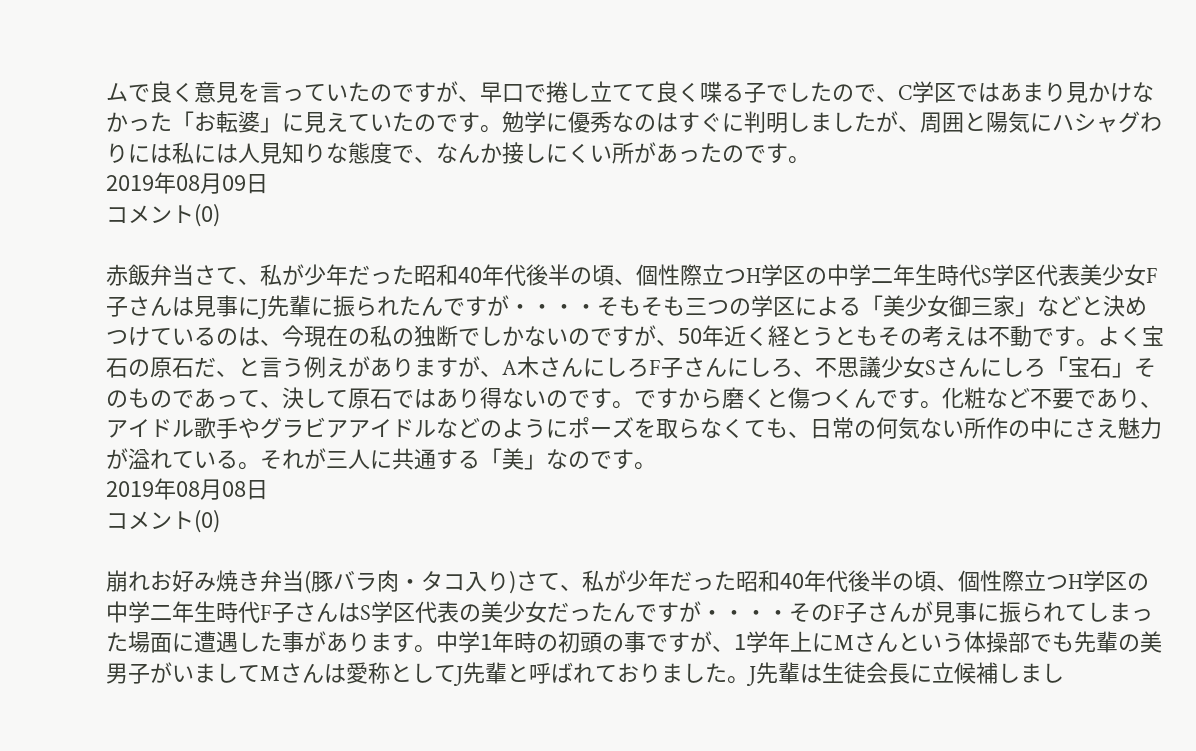ムで良く意見を言っていたのですが、早口で捲し立てて良く喋る子でしたので、C学区ではあまり見かけなかった「お転婆」に見えていたのです。勉学に優秀なのはすぐに判明しましたが、周囲と陽気にハシャグわりには私には人見知りな態度で、なんか接しにくい所があったのです。
2019年08月09日
コメント(0)

赤飯弁当さて、私が少年だった昭和40年代後半の頃、個性際立つH学区の中学二年生時代S学区代表美少女F子さんは見事にJ先輩に振られたんですが・・・・そもそも三つの学区による「美少女御三家」などと決めつけているのは、今現在の私の独断でしかないのですが、50年近く経とうともその考えは不動です。よく宝石の原石だ、と言う例えがありますが、A木さんにしろF子さんにしろ、不思議少女Sさんにしろ「宝石」そのものであって、決して原石ではあり得ないのです。ですから磨くと傷つくんです。化粧など不要であり、アイドル歌手やグラビアアイドルなどのようにポーズを取らなくても、日常の何気ない所作の中にさえ魅力が溢れている。それが三人に共通する「美」なのです。
2019年08月08日
コメント(0)

崩れお好み焼き弁当(豚バラ肉・タコ入り)さて、私が少年だった昭和40年代後半の頃、個性際立つH学区の中学二年生時代F子さんはS学区代表の美少女だったんですが・・・・そのF子さんが見事に振られてしまった場面に遭遇した事があります。中学1年時の初頭の事ですが、1学年上にMさんという体操部でも先輩の美男子がいましてMさんは愛称としてJ先輩と呼ばれておりました。J先輩は生徒会長に立候補しまし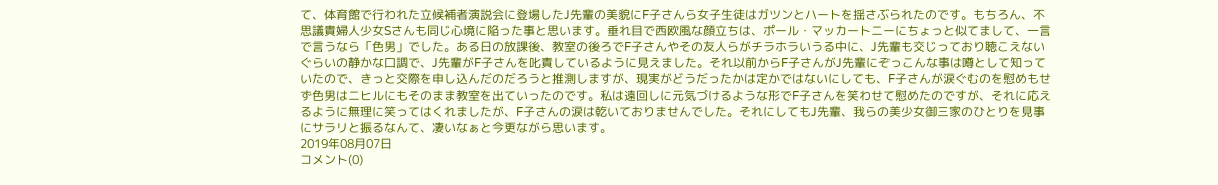て、体育館で行われた立候補者演説会に登場したJ先輩の美貌にF子さんら女子生徒はガツンとハートを揺さぶられたのです。もちろん、不思議貴婦人少女Sさんも同じ心境に陥った事と思います。垂れ目で西欧風な顔立ちは、ポール・マッカートニーにちょっと似てまして、一言で言うなら「色男」でした。ある日の放課後、教室の後ろでF子さんやその友人らがチラホラいうる中に、J先輩も交じっており聴こえないぐらいの静かな口調で、J先輩がF子さんを叱責しているように見えました。それ以前からF子さんがJ先輩にぞっこんな事は噂として知っていたので、きっと交際を申し込んだのだろうと推測しますが、現実がどうだったかは定かではないにしても、F子さんが涙ぐむのを慰めもせず色男はニヒルにもそのまま教室を出ていったのです。私は遠回しに元気づけるような形でF子さんを笑わせて慰めたのですが、それに応えるように無理に笑ってはくれましたが、F子さんの涙は乾いておりませんでした。それにしてもJ先輩、我らの美少女御三家のひとりを見事にサラリと振るなんて、凄いなぁと今更ながら思います。
2019年08月07日
コメント(0)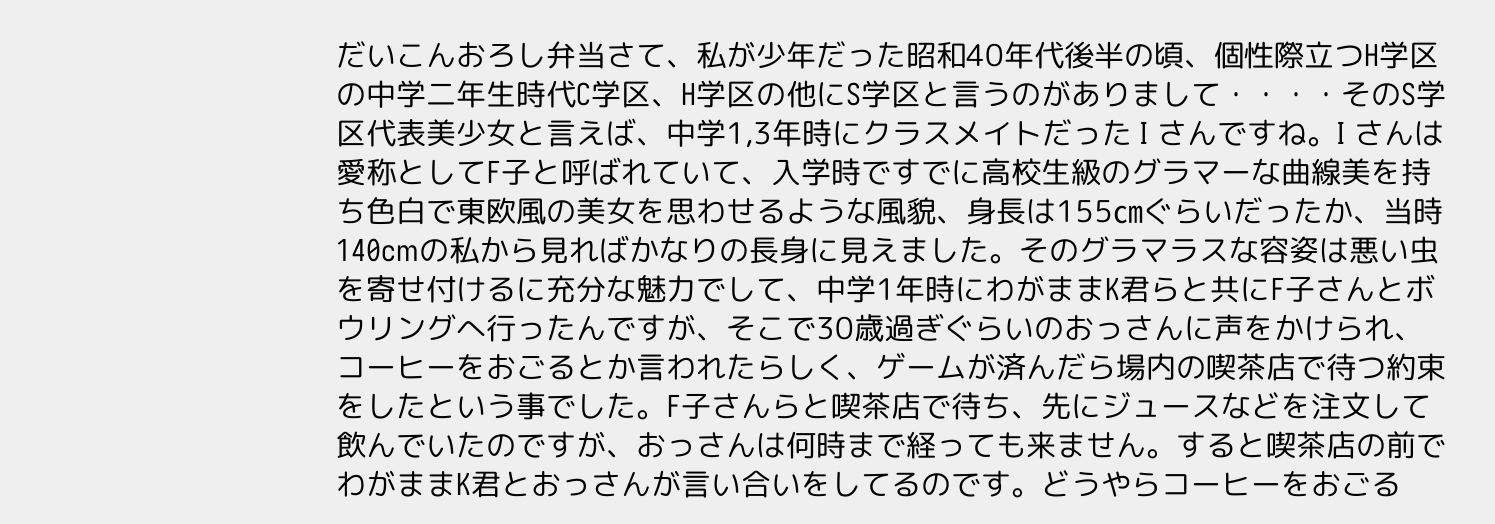だいこんおろし弁当さて、私が少年だった昭和40年代後半の頃、個性際立つH学区の中学二年生時代C学区、H学区の他にS学区と言うのがありまして・・・・そのS学区代表美少女と言えば、中学1,3年時にクラスメイトだった I さんですね。I さんは愛称としてF子と呼ばれていて、入学時ですでに高校生級のグラマーな曲線美を持ち色白で東欧風の美女を思わせるような風貌、身長は155㎝ぐらいだったか、当時140cmの私から見ればかなりの長身に見えました。そのグラマラスな容姿は悪い虫を寄せ付けるに充分な魅力でして、中学1年時にわがままK君らと共にF子さんとボウリングへ行ったんですが、そこで30歳過ぎぐらいのおっさんに声をかけられ、コーヒーをおごるとか言われたらしく、ゲームが済んだら場内の喫茶店で待つ約束をしたという事でした。F子さんらと喫茶店で待ち、先にジュースなどを注文して飲んでいたのですが、おっさんは何時まで経っても来ません。すると喫茶店の前でわがままK君とおっさんが言い合いをしてるのです。どうやらコーヒーをおごる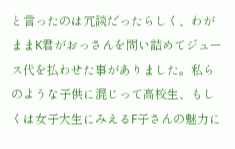と言ったのは冗談だったらしく、わがままK君がおっさんを問い詰めてジュース代を払わせた事がありました。私らのような子供に混じって高校生、もしくは女子大生にみえるF子さんの魅力に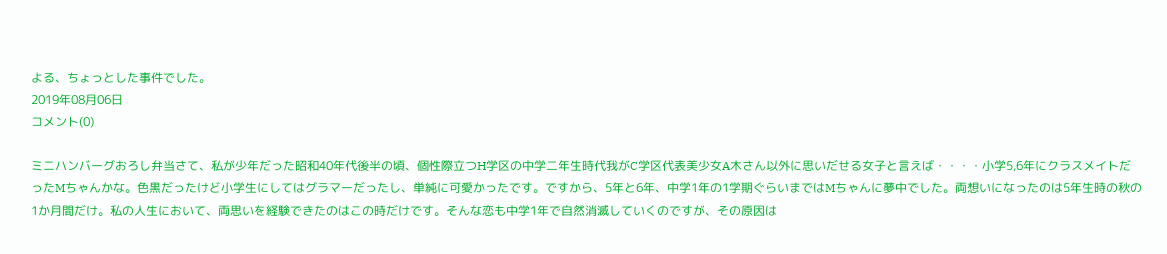よる、ちょっとした事件でした。
2019年08月06日
コメント(0)

ミニハンバーグおろし弁当さて、私が少年だった昭和40年代後半の頃、個性際立つH学区の中学二年生時代我がC学区代表美少女A木さん以外に思いだせる女子と言えば・・・・小学5,6年にクラスメイトだったMちゃんかな。色黒だったけど小学生にしてはグラマーだったし、単純に可愛かったです。ですから、5年と6年、中学1年の1学期ぐらいまではMちゃんに夢中でした。両想いになったのは5年生時の秋の1か月間だけ。私の人生において、両思いを経験できたのはこの時だけです。そんな恋も中学1年で自然消滅していくのですが、その原因は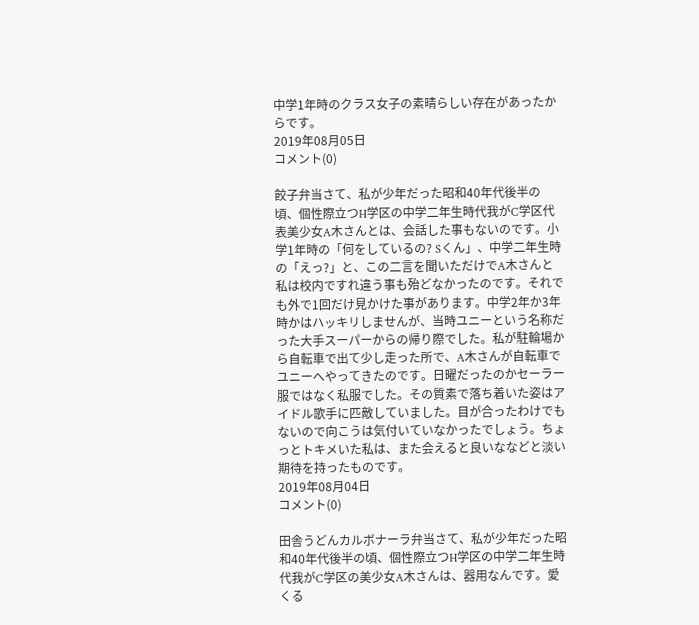中学1年時のクラス女子の素晴らしい存在があったからです。
2019年08月05日
コメント(0)

餃子弁当さて、私が少年だった昭和40年代後半の頃、個性際立つH学区の中学二年生時代我がC学区代表美少女A木さんとは、会話した事もないのです。小学1年時の「何をしているの? Sくん」、中学二年生時の「えっ?」と、この二言を聞いただけでA木さんと私は校内ですれ違う事も殆どなかったのです。それでも外で1回だけ見かけた事があります。中学2年か3年時かはハッキリしませんが、当時ユニーという名称だった大手スーパーからの帰り際でした。私が駐輪場から自転車で出て少し走った所で、A木さんが自転車でユニーへやってきたのです。日曜だったのかセーラー服ではなく私服でした。その質素で落ち着いた姿はアイドル歌手に匹敵していました。目が合ったわけでもないので向こうは気付いていなかったでしょう。ちょっとトキメいた私は、また会えると良いななどと淡い期待を持ったものです。
2019年08月04日
コメント(0)

田舎うどんカルボナーラ弁当さて、私が少年だった昭和40年代後半の頃、個性際立つH学区の中学二年生時代我がC学区の美少女A木さんは、器用なんです。愛くる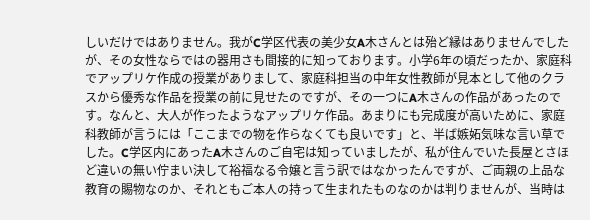しいだけではありません。我がC学区代表の美少女A木さんとは殆ど縁はありませんでしたが、その女性ならではの器用さも間接的に知っております。小学6年の頃だったか、家庭科でアップリケ作成の授業がありまして、家庭科担当の中年女性教師が見本として他のクラスから優秀な作品を授業の前に見せたのですが、その一つにA木さんの作品があったのです。なんと、大人が作ったようなアップリケ作品。あまりにも完成度が高いために、家庭科教師が言うには「ここまでの物を作らなくても良いです」と、半ば嫉妬気味な言い草でした。C学区内にあったA木さんのご自宅は知っていましたが、私が住んでいた長屋とさほど違いの無い佇まい決して裕福なる令嬢と言う訳ではなかったんですが、ご両親の上品な教育の賜物なのか、それともご本人の持って生まれたものなのかは判りませんが、当時は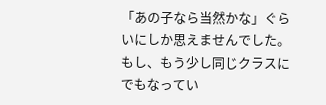「あの子なら当然かな」ぐらいにしか思えませんでした。もし、もう少し同じクラスにでもなってい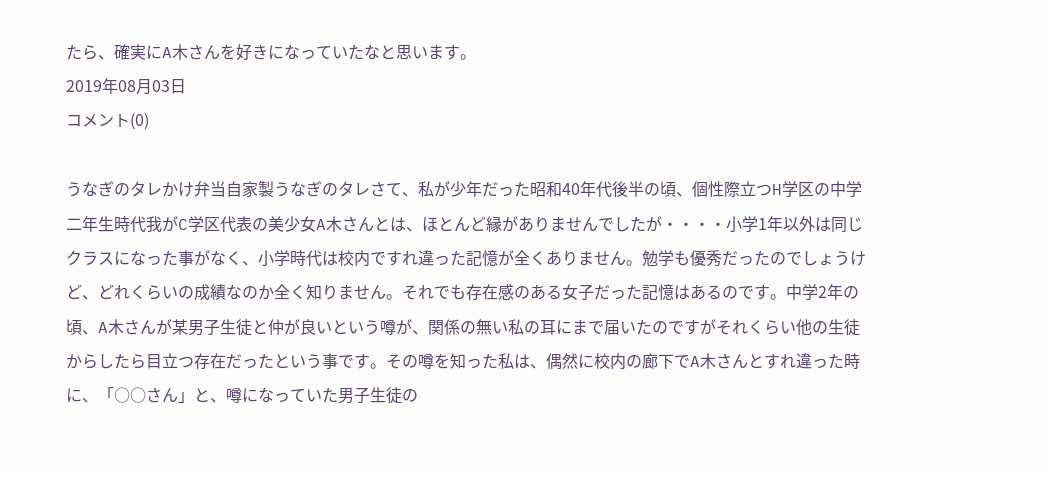たら、確実にA木さんを好きになっていたなと思います。
2019年08月03日
コメント(0)

うなぎのタレかけ弁当自家製うなぎのタレさて、私が少年だった昭和40年代後半の頃、個性際立つH学区の中学二年生時代我がC学区代表の美少女A木さんとは、ほとんど縁がありませんでしたが・・・・小学1年以外は同じクラスになった事がなく、小学時代は校内ですれ違った記憶が全くありません。勉学も優秀だったのでしょうけど、どれくらいの成績なのか全く知りません。それでも存在感のある女子だった記憶はあるのです。中学2年の頃、A木さんが某男子生徒と仲が良いという噂が、関係の無い私の耳にまで届いたのですがそれくらい他の生徒からしたら目立つ存在だったという事です。その噂を知った私は、偶然に校内の廊下でA木さんとすれ違った時に、「○○さん」と、噂になっていた男子生徒の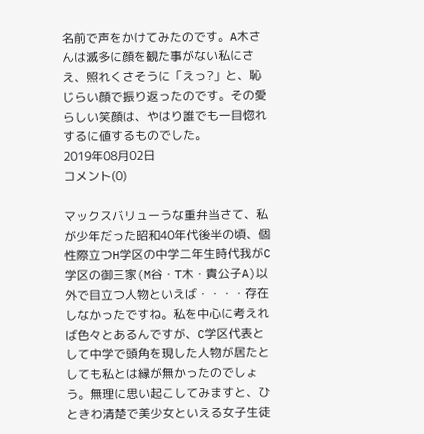名前で声をかけてみたのです。A木さんは滅多に顔を観た事がない私にさえ、照れくさそうに「えっ?」と、恥じらい顔で振り返ったのです。その愛らしい笑顔は、やはり誰でも一目惚れするに値するものでした。
2019年08月02日
コメント(0)

マックスバリューうな重弁当さて、私が少年だった昭和40年代後半の頃、個性際立つH学区の中学二年生時代我がC学区の御三家(M谷・T木・貴公子A)以外で目立つ人物といえば・・・・存在しなかったですね。私を中心に考えれば色々とあるんですが、C学区代表として中学で頭角を現した人物が居たとしても私とは縁が無かったのでしょう。無理に思い起こしてみますと、ひときわ清楚で美少女といえる女子生徒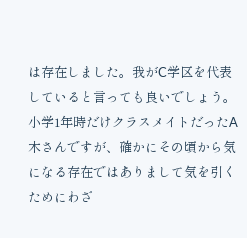は存在しました。我がC学区を代表していると言っても良いでしょう。小学1年時だけクラスメイトだったA木さんですが、確かにその頃から気になる存在ではありまして気を引くためにわざ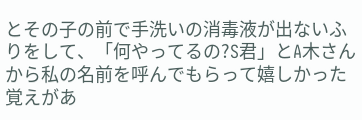とその子の前で手洗いの消毒液が出ないふりをして、「何やってるの?S君」とA木さんから私の名前を呼んでもらって嬉しかった覚えがあ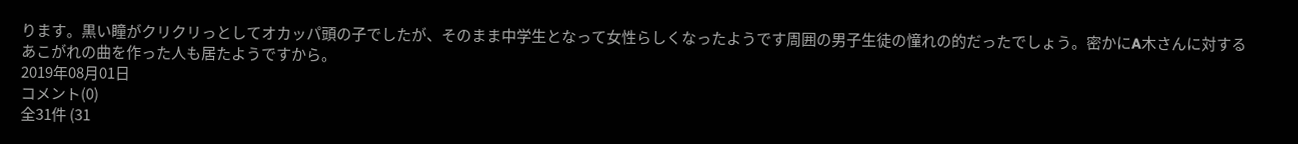ります。黒い瞳がクリクリっとしてオカッパ頭の子でしたが、そのまま中学生となって女性らしくなったようです周囲の男子生徒の憧れの的だったでしょう。密かにA木さんに対するあこがれの曲を作った人も居たようですから。
2019年08月01日
コメント(0)
全31件 (31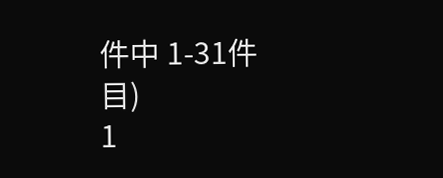件中 1-31件目)
1